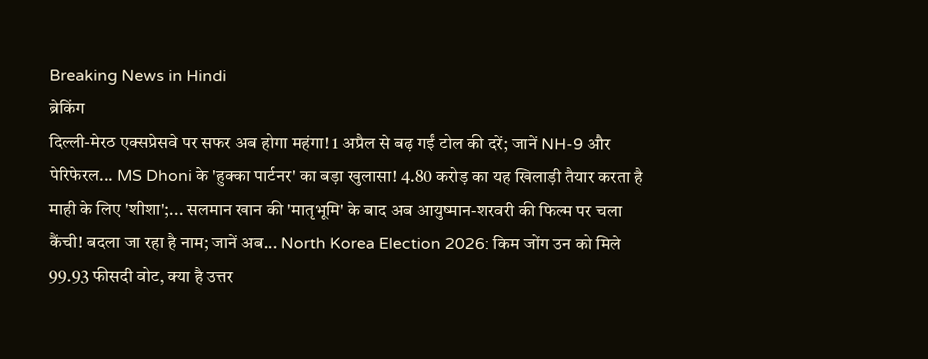Breaking News in Hindi
ब्रेकिंग
दिल्ली-मेरठ एक्सप्रेसवे पर सफर अब होगा महंगा! 1 अप्रैल से बढ़ गईं टोल की दरें; जानें NH-9 और पेरिफेरल... MS Dhoni के 'हुक्का पार्टनर' का बड़ा खुलासा! 4.80 करोड़ का यह खिलाड़ी तैयार करता है माही के लिए 'शीशा';... सलमान खान की 'मातृभूमि' के बाद अब आयुष्मान-शरवरी की फिल्म पर चला कैंची! बदला जा रहा है नाम; जानें अब... North Korea Election 2026: किम जोंग उन को मिले 99.93 फीसदी वोट, क्या है उत्तर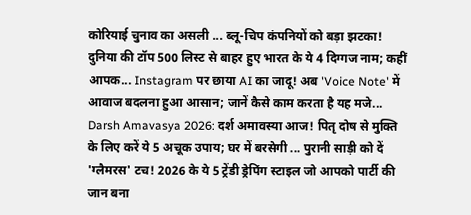कोरियाई चुनाव का असली ... ब्लू-चिप कंपनियों को बड़ा झटका! दुनिया की टॉप 500 लिस्ट से बाहर हुए भारत के ये 4 दिग्गज नाम; कहीं आपक... Instagram पर छाया AI का जादू! अब 'Voice Note' में आवाज बदलना हुआ आसान; जानें कैसे काम करता है यह मजे... Darsh Amavasya 2026: दर्श अमावस्या आज! पितृ दोष से मुक्ति के लिए करें ये 5 अचूक उपाय; घर में बरसेगी ... पुरानी साड़ी को दें 'ग्लैमरस' टच! 2026 के ये 5 ट्रेंडी ड्रेपिंग स्टाइल जो आपको पार्टी की जान बना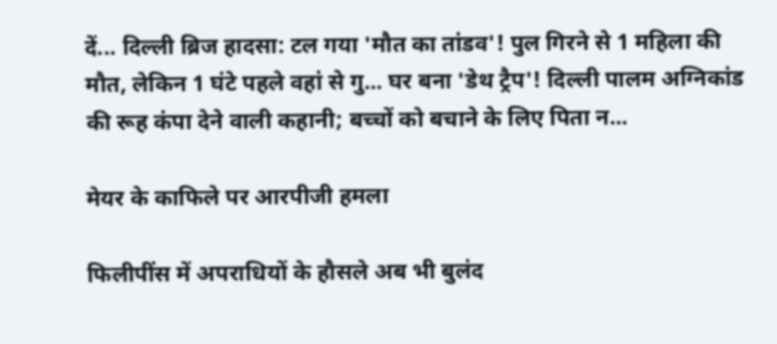दें... दिल्ली ब्रिज हादसा: टल गया 'मौत का तांडव'! पुल गिरने से 1 महिला की मौत, लेकिन 1 घंटे पहले वहां से गु... घर बना 'डेथ ट्रैप'! दिल्ली पालम अग्निकांड की रूह कंपा देने वाली कहानी; बच्चों को बचाने के लिए पिता न...

मेयर के काफिले पर आरपीजी हमला

फिलीपींस में अपराधियों के हौसले अब भी बुलंद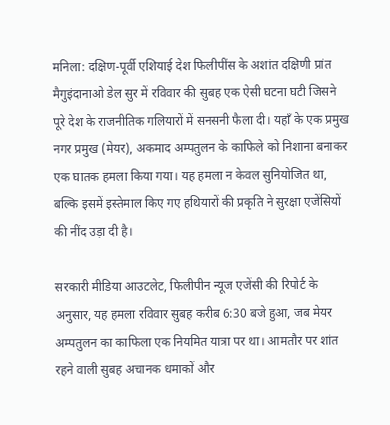मनिला: दक्षिण-पूर्वी एशियाई देश फिलीपींस के अशांत दक्षिणी प्रांत मैगुइंदानाओ डेल सुर में रविवार की सुबह एक ऐसी घटना घटी जिसने पूरे देश के राजनीतिक गलियारों में सनसनी फैला दी। यहाँ के एक प्रमुख नगर प्रमुख (मेयर), अकमाद अम्पतुलन के काफिले को निशाना बनाकर एक घातक हमला किया गया। यह हमला न केवल सुनियोजित था, बल्कि इसमें इस्तेमाल किए गए हथियारों की प्रकृति ने सुरक्षा एजेंसियों की नींद उड़ा दी है।

सरकारी मीडिया आउटलेट, फिलीपीन न्यूज एजेंसी की रिपोर्ट के अनुसार, यह हमला रविवार सुबह करीब 6:30 बजे हुआ, जब मेयर अम्पतुलन का काफिला एक नियमित यात्रा पर था। आमतौर पर शांत रहने वाली सुबह अचानक धमाकों और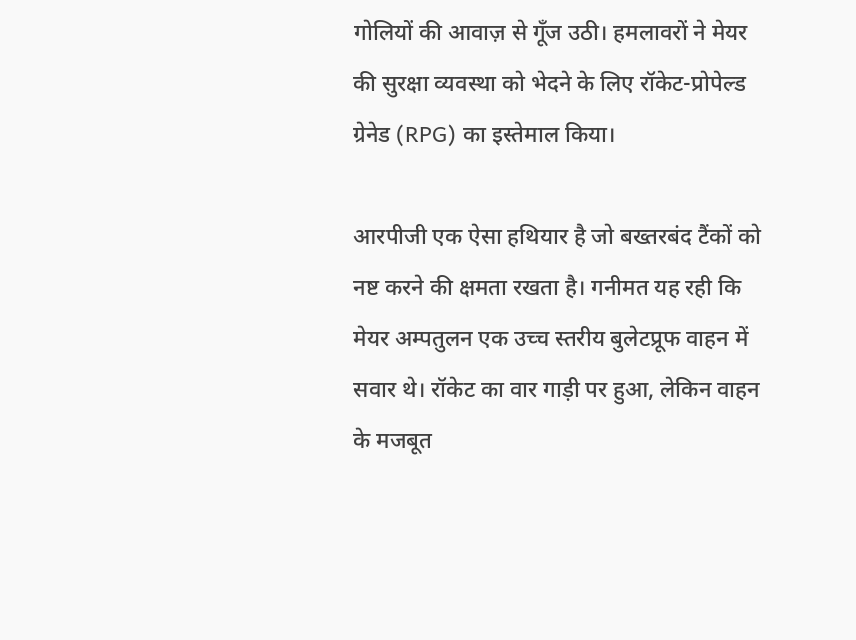गोलियों की आवाज़ से गूँज उठी। हमलावरों ने मेयर की सुरक्षा व्यवस्था को भेदने के लिए रॉकेट-प्रोपेल्ड ग्रेनेड (RPG) का इस्तेमाल किया।

आरपीजी एक ऐसा हथियार है जो बख्तरबंद टैंकों को नष्ट करने की क्षमता रखता है। गनीमत यह रही कि मेयर अम्पतुलन एक उच्च स्तरीय बुलेटप्रूफ वाहन में सवार थे। रॉकेट का वार गाड़ी पर हुआ, लेकिन वाहन के मजबूत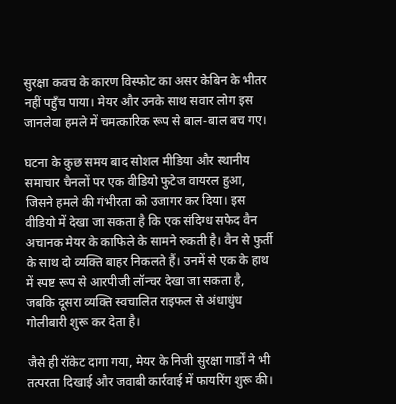सुरक्षा कवच के कारण विस्फोट का असर केबिन के भीतर नहीं पहुँच पाया। मेयर और उनके साथ सवार लोग इस जानलेवा हमले में चमत्कारिक रूप से बाल-बाल बच गए।

घटना के कुछ समय बाद सोशल मीडिया और स्थानीय समाचार चैनलों पर एक वीडियो फुटेज वायरल हुआ, जिसने हमले की गंभीरता को उजागर कर दिया। इस वीडियो में देखा जा सकता है कि एक संदिग्ध सफेद वैन अचानक मेयर के काफिले के सामने रुकती है। वैन से फुर्ती के साथ दो व्यक्ति बाहर निकलते हैं। उनमें से एक के हाथ में स्पष्ट रूप से आरपीजी लॉन्चर देखा जा सकता है, जबकि दूसरा व्यक्ति स्वचालित राइफल से अंधाधुंध गोलीबारी शुरू कर देता है।

जैसे ही रॉकेट दागा गया, मेयर के निजी सुरक्षा गार्डों ने भी तत्परता दिखाई और जवाबी कार्रवाई में फायरिंग शुरू की।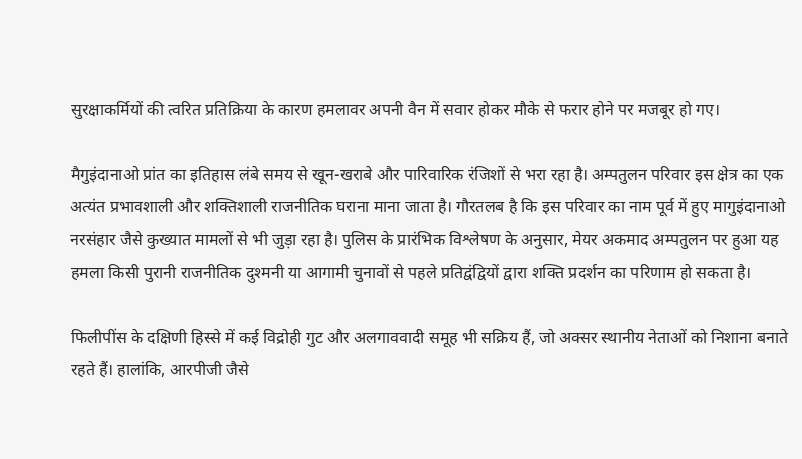सुरक्षाकर्मियों की त्वरित प्रतिक्रिया के कारण हमलावर अपनी वैन में सवार होकर मौके से फरार होने पर मजबूर हो गए।

मैगुइंदानाओ प्रांत का इतिहास लंबे समय से खून-खराबे और पारिवारिक रंजिशों से भरा रहा है। अम्पतुलन परिवार इस क्षेत्र का एक अत्यंत प्रभावशाली और शक्तिशाली राजनीतिक घराना माना जाता है। गौरतलब है कि इस परिवार का नाम पूर्व में हुए मागुइंदानाओ नरसंहार जैसे कुख्यात मामलों से भी जुड़ा रहा है। पुलिस के प्रारंभिक विश्लेषण के अनुसार, मेयर अकमाद अम्पतुलन पर हुआ यह हमला किसी पुरानी राजनीतिक दुश्मनी या आगामी चुनावों से पहले प्रतिद्वंद्वियों द्वारा शक्ति प्रदर्शन का परिणाम हो सकता है।

फिलीपींस के दक्षिणी हिस्से में कई विद्रोही गुट और अलगाववादी समूह भी सक्रिय हैं, जो अक्सर स्थानीय नेताओं को निशाना बनाते रहते हैं। हालांकि, आरपीजी जैसे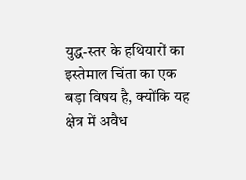युद्ध-स्तर के हथियारों का इस्तेमाल चिंता का एक बड़ा विषय है, क्योंकि यह क्षेत्र में अवैध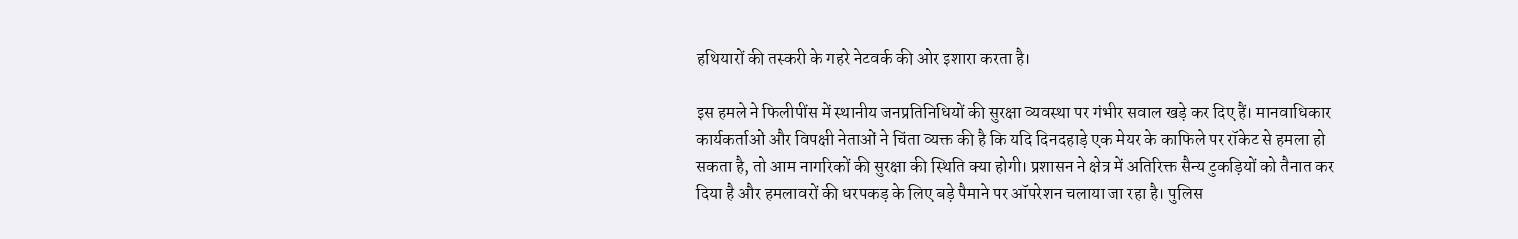हथियारों की तस्करी के गहरे नेटवर्क की ओर इशारा करता है।

इस हमले ने फिलीपींस में स्थानीय जनप्रतिनिधियों की सुरक्षा व्यवस्था पर गंभीर सवाल खड़े कर दिए हैं। मानवाधिकार कार्यकर्ताओं और विपक्षी नेताओं ने चिंता व्यक्त की है कि यदि दिनदहाड़े एक मेयर के काफिले पर रॉकेट से हमला हो सकता है, तो आम नागरिकों की सुरक्षा की स्थिति क्या होगी। प्रशासन ने क्षेत्र में अतिरिक्त सैन्य टुकड़ियों को तैनात कर दिया है और हमलावरों की धरपकड़ के लिए बड़े पैमाने पर ऑपरेशन चलाया जा रहा है। पुलिस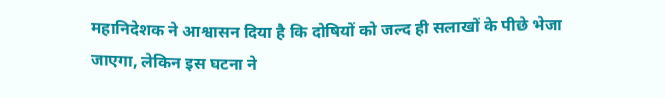महानिदेशक ने आश्वासन दिया है कि दोषियों को जल्द ही सलाखों के पीछे भेजा जाएगा, लेकिन इस घटना ने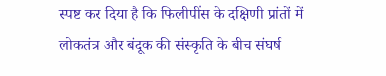स्पष्ट कर दिया है कि फिलीपींस के दक्षिणी प्रांतों में लोकतंत्र और बंदूक की संस्कृति के बीच संघर्ष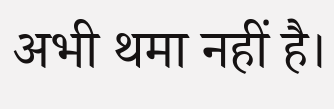अभी थमा नहीं है।